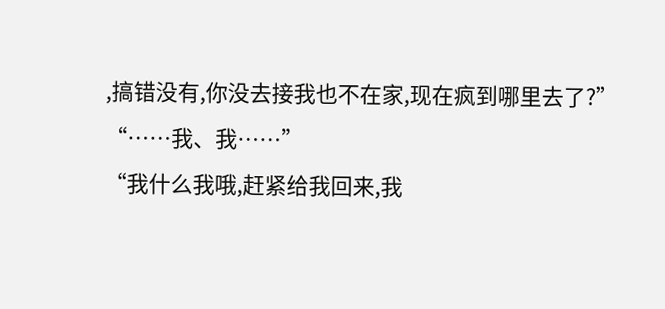,搞错没有,你没去接我也不在家,现在疯到哪里去了?”
“……我、我……”
“我什么我哦,赶紧给我回来,我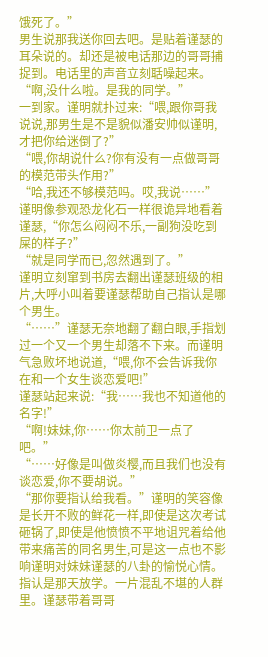饿死了。”
男生说那我送你回去吧。是贴着谨瑟的耳朵说的。却还是被电话那边的哥哥捕捉到。电话里的声音立刻聒噪起来。
“啊,没什么啦。是我的同学。”
一到家。谨明就扑过来:“喂,跟你哥我说说,那男生是不是貌似潘安帅似谨明,才把你给迷倒了?”
“喂,你胡说什么?你有没有一点做哥哥的模范带头作用?”
“哈,我还不够模范吗。哎,我说……”谨明像参观恐龙化石一样很诡异地看着谨瑟,“你怎么闷闷不乐,一副狗没吃到屎的样子?”
“就是同学而已,忽然遇到了。”
谨明立刻窜到书房去翻出谨瑟班级的相片,大呼小叫着要谨瑟帮助自己指认是哪个男生。
“……”谨瑟无奈地翻了翻白眼,手指划过一个又一个男生却落不下来。而谨明气急败坏地说道,“喂,你不会告诉我你在和一个女生谈恋爱吧!”
谨瑟站起来说:“我……我也不知道他的名字!”
“啊!妹妹,你……你太前卫一点了吧。”
“……好像是叫做炎樱,而且我们也没有谈恋爱,你不要胡说。”
“那你要指认给我看。”谨明的笑容像是长开不败的鲜花一样,即使是这次考试砸锅了,即使是他愤愤不平地诅咒着给他带来痛苦的同名男生,可是这一点也不影响谨明对妹妹谨瑟的八卦的愉悦心情。
指认是那天放学。一片混乱不堪的人群里。谨瑟带着哥哥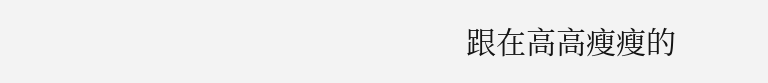跟在高高瘦瘦的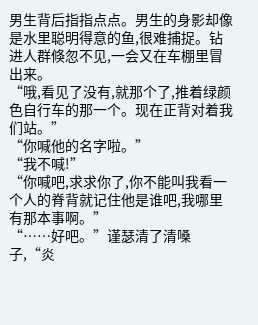男生背后指指点点。男生的身影却像是水里聪明得意的鱼,很难捕捉。钻进人群倏忽不见,一会又在车棚里冒出来。
“哦,看见了没有,就那个了,推着绿颜色自行车的那一个。现在正背对着我们站。”
“你喊他的名字啦。”
“我不喊!”
“你喊吧,求求你了,你不能叫我看一个人的脊背就记住他是谁吧,我哪里有那本事啊。”
“……好吧。”谨瑟清了清嗓子,“炎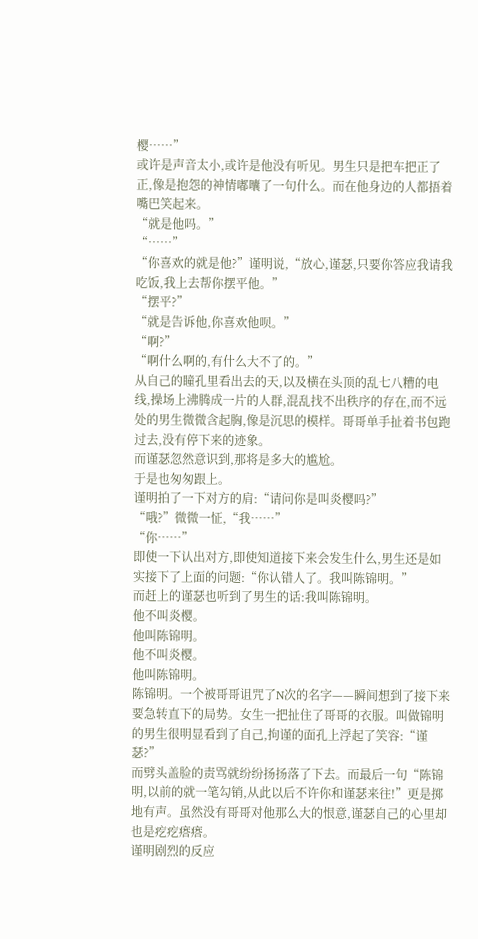樱……”
或许是声音太小,或许是他没有听见。男生只是把车把正了正,像是抱怨的神情嘟囔了一句什么。而在他身边的人都捂着嘴巴笑起来。
“就是他吗。”
“……”
“你喜欢的就是他?”谨明说,“放心,谨瑟,只要你答应我请我吃饭,我上去帮你摆平他。”
“摆平?”
“就是告诉他,你喜欢他呗。”
“啊?”
“啊什么啊的,有什么大不了的。”
从自己的瞳孔里看出去的天,以及横在头顶的乱七八糟的电线,操场上沸腾成一片的人群,混乱找不出秩序的存在,而不远处的男生微微含起胸,像是沉思的模样。哥哥单手扯着书包跑过去,没有停下来的迹象。
而谨瑟忽然意识到,那将是多大的尴尬。
于是也匆匆跟上。
谨明拍了一下对方的肩:“请问你是叫炎樱吗?”
“哦?”微微一怔,“我……”
“你……”
即使一下认出对方,即使知道接下来会发生什么,男生还是如实接下了上面的问题:“你认错人了。我叫陈锦明。”
而赶上的谨瑟也听到了男生的话:我叫陈锦明。
他不叫炎樱。
他叫陈锦明。
他不叫炎樱。
他叫陈锦明。
陈锦明。一个被哥哥诅咒了N次的名字——瞬间想到了接下来要急转直下的局势。女生一把扯住了哥哥的衣服。叫做锦明的男生很明显看到了自己,拘谨的面孔上浮起了笑容:“谨瑟?”
而劈头盖脸的责骂就纷纷扬扬落了下去。而最后一句“陈锦明,以前的就一笔勾销,从此以后不许你和谨瑟来往!”更是掷地有声。虽然没有哥哥对他那么大的恨意,谨瑟自己的心里却也是疙疙瘩瘩。
谨明剧烈的反应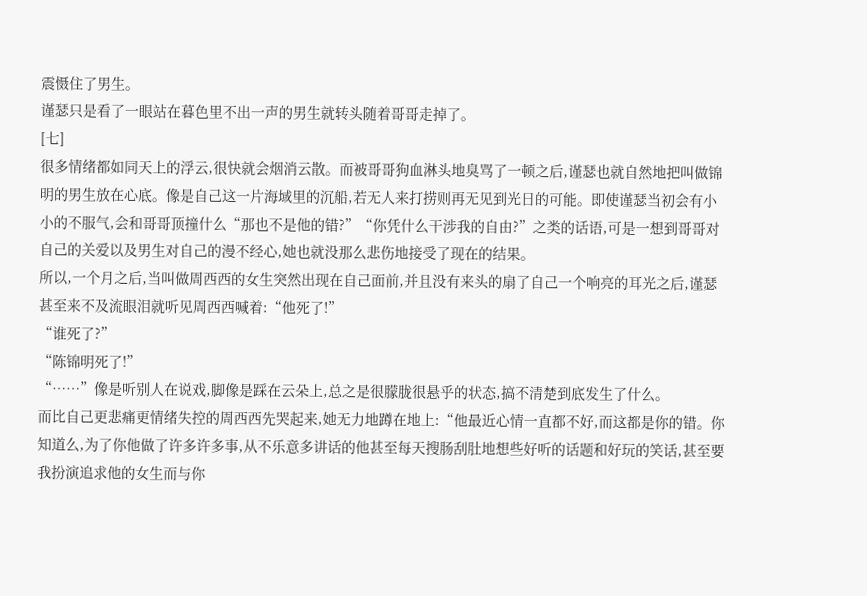震慑住了男生。
谨瑟只是看了一眼站在暮色里不出一声的男生就转头随着哥哥走掉了。
[七]
很多情绪都如同天上的浮云,很快就会烟消云散。而被哥哥狗血淋头地臭骂了一顿之后,谨瑟也就自然地把叫做锦明的男生放在心底。像是自己这一片海域里的沉船,若无人来打捞则再无见到光日的可能。即使谨瑟当初会有小小的不服气,会和哥哥顶撞什么“那也不是他的错?”“你凭什么干涉我的自由?”之类的话语,可是一想到哥哥对自己的关爱以及男生对自己的漫不经心,她也就没那么悲伤地接受了现在的结果。
所以,一个月之后,当叫做周西西的女生突然出现在自己面前,并且没有来头的扇了自己一个响亮的耳光之后,谨瑟甚至来不及流眼泪就听见周西西喊着:“他死了!”
“谁死了?”
“陈锦明死了!”
“……”像是听别人在说戏,脚像是踩在云朵上,总之是很朦胧很悬乎的状态,搞不清楚到底发生了什么。
而比自己更悲痛更情绪失控的周西西先哭起来,她无力地蹲在地上:“他最近心情一直都不好,而这都是你的错。你知道么,为了你他做了许多许多事,从不乐意多讲话的他甚至每天搜肠刮肚地想些好听的话题和好玩的笑话,甚至要我扮演追求他的女生而与你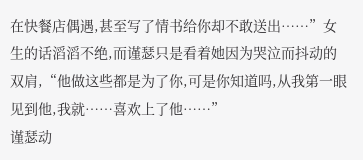在快餐店偶遇,甚至写了情书给你却不敢送出……”女生的话滔滔不绝,而谨瑟只是看着她因为哭泣而抖动的双肩,“他做这些都是为了你,可是你知道吗,从我第一眼见到他,我就……喜欢上了他……”
谨瑟动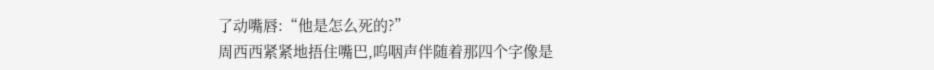了动嘴唇:“他是怎么死的?”
周西西紧紧地捂住嘴巴,呜咽声伴随着那四个字像是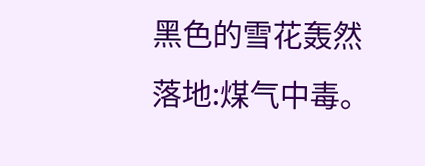黑色的雪花轰然落地:煤气中毒。